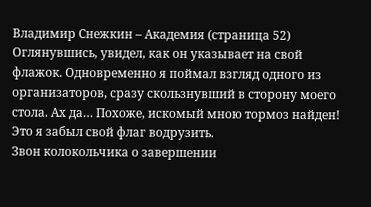Владимир Снежкин – Академия (страница 52)
Оглянувшись, увидел, как он указывает на свой флажок. Одновременно я поймал взгляд одного из организаторов, сразу скользнувший в сторону моего стола. Ах да… Похоже, искомый мною тормоз найден! Это я забыл свой флаг водрузить.
Звон колокольчика о завершении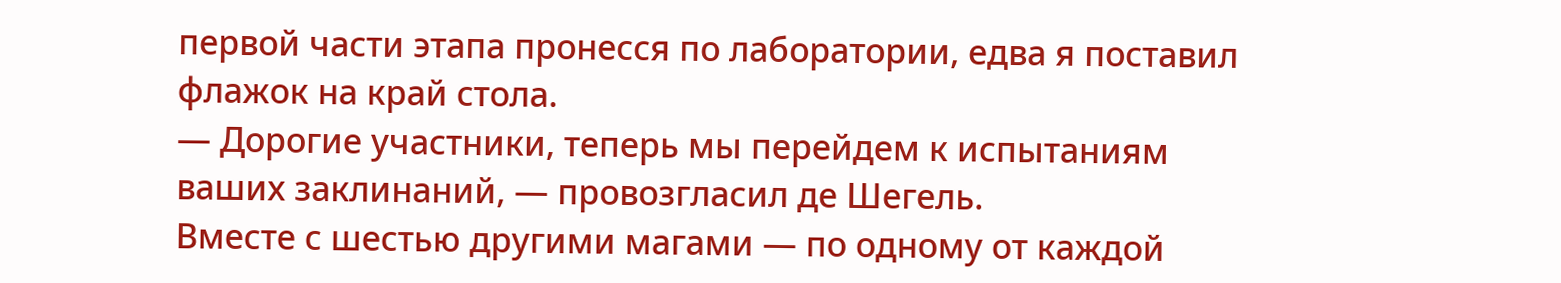первой части этапа пронесся по лаборатории, едва я поставил флажок на край стола.
— Дорогие участники, теперь мы перейдем к испытаниям ваших заклинаний, — провозгласил де Шегель.
Вместе с шестью другими магами — по одному от каждой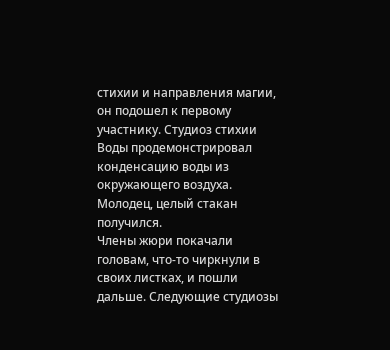стихии и направления магии, он подошел к первому участнику. Студиоз стихии Воды продемонстрировал конденсацию воды из окружающего воздуха. Молодец, целый стакан получился.
Члены жюри покачали головам, что-то чиркнули в своих листках, и пошли дальше. Следующие студиозы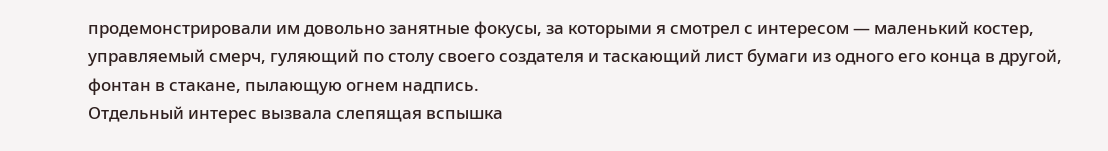продемонстрировали им довольно занятные фокусы, за которыми я смотрел с интересом — маленький костер, управляемый смерч, гуляющий по столу своего создателя и таскающий лист бумаги из одного его конца в другой, фонтан в стакане, пылающую огнем надпись.
Отдельный интерес вызвала слепящая вспышка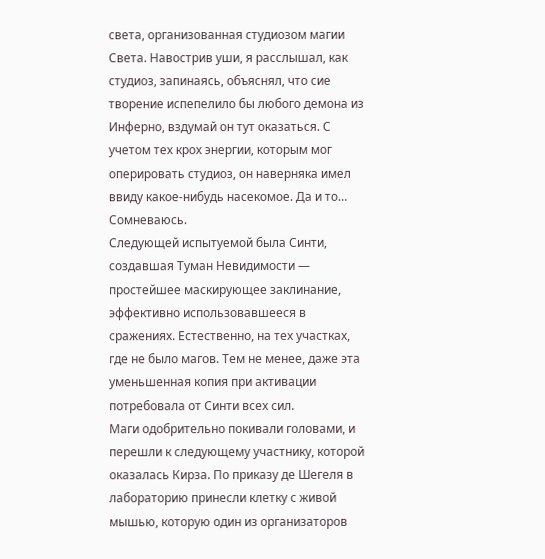света, организованная студиозом магии Света. Навострив уши, я расслышал, как студиоз, запинаясь, объяснял, что сие творение испепелило бы любого демона из Инферно, вздумай он тут оказаться. С учетом тех крох энергии, которым мог оперировать студиоз, он наверняка имел ввиду какое-нибудь насекомое. Да и то… Сомневаюсь.
Следующей испытуемой была Синти, создавшая Туман Невидимости — простейшее маскирующее заклинание, эффективно использовавшееся в сражениях. Естественно, на тех участках, где не было магов. Тем не менее, даже эта уменьшенная копия при активации потребовала от Синти всех сил.
Маги одобрительно покивали головами, и перешли к следующему участнику, которой оказалась Кирза. По приказу де Шегеля в лабораторию принесли клетку с живой мышью, которую один из организаторов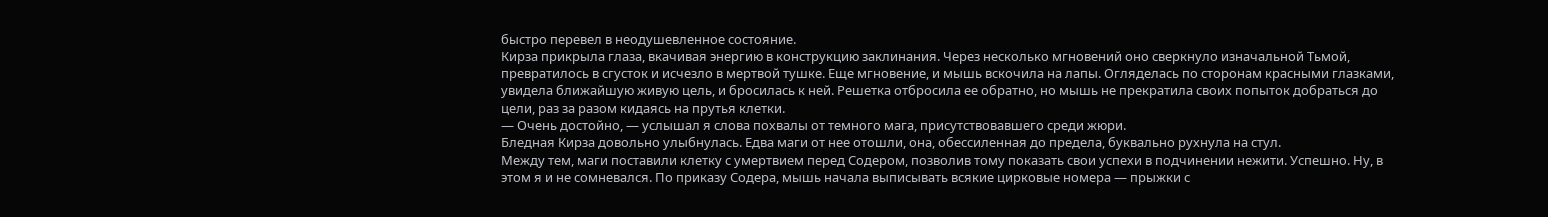быстро перевел в неодушевленное состояние.
Кирза прикрыла глаза, вкачивая энергию в конструкцию заклинания. Через несколько мгновений оно сверкнуло изначальной Тьмой, превратилось в сгусток и исчезло в мертвой тушке. Еще мгновение, и мышь вскочила на лапы. Огляделась по сторонам красными глазками, увидела ближайшую живую цель, и бросилась к ней. Решетка отбросила ее обратно, но мышь не прекратила своих попыток добраться до цели, раз за разом кидаясь на прутья клетки.
— Очень достойно, — услышал я слова похвалы от темного мага, присутствовавшего среди жюри.
Бледная Кирза довольно улыбнулась. Едва маги от нее отошли, она, обессиленная до предела, буквально рухнула на стул.
Между тем, маги поставили клетку с умертвием перед Содером, позволив тому показать свои успехи в подчинении нежити. Успешно. Ну, в этом я и не сомневался. По приказу Содера, мышь начала выписывать всякие цирковые номера — прыжки с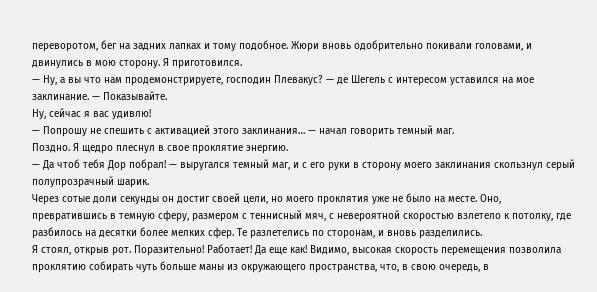переворотом, бег на задних лапках и тому подобное. Жюри вновь одобрительно покивали головами, и двинулись в мою сторону. Я приготовился.
— Ну, а вы что нам продемонстрируете, господин Плевакус? — де Шегель с интересом уставился на мое заклинание. — Показывайте.
Ну, сейчас я вас удивлю!
— Попрошу не спешить с активацией этого заклинания… — начал говорить темный маг.
Поздно. Я щедро плеснул в свое проклятие энергию.
— Да чтоб тебя Дор побрал! — выругался темный маг, и с его руки в сторону моего заклинания скользнул серый полупрозрачный шарик.
Через сотые доли секунды он достиг своей цели, но моего проклятия уже не было на месте. Оно, превратившись в темную сферу, размером с теннисный мяч, с невероятной скоростью взлетело к потолку, где разбилось на десятки более мелких сфер. Те разлетелись по сторонам, и вновь разделились.
Я стоял, открыв рот. Поразительно! Работает! Да еще как! Видимо, высокая скорость перемещения позволила проклятию собирать чуть больше маны из окружающего пространства, что, в свою очередь, в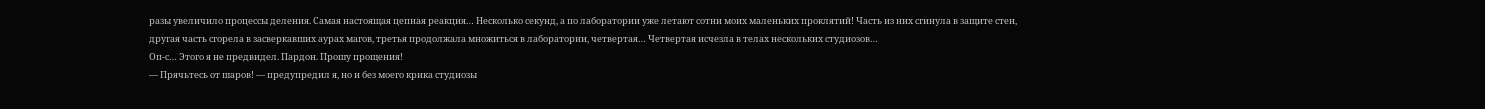разы увеличило процессы деления. Самая настоящая цепная реакция… Несколько секунд, а по лаборатории уже летают сотни моих маленьких проклятий! Часть из них сгинула в защите стен, другая часть сгорела в засверкавших аурах магов, третья продолжала множиться в лаборатории, четвертая… Четвертая исчезла в телах нескольких студиозов…
Оп-с… Этого я не предвидел. Пардон. Прошу прощения!
— Прячьтесь от шаров! — предупредил я, но и без моего крика студиозы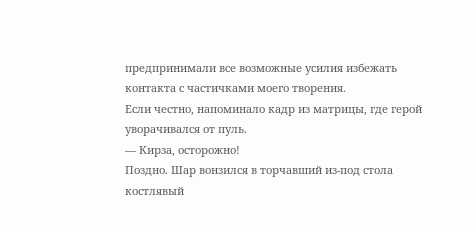предпринимали все возможные усилия избежать контакта с частичками моего творения.
Если честно, напоминало кадр из матрицы, где герой уворачивался от пуль.
— Кирза, осторожно!
Поздно. Шар вонзился в торчавший из-под стола костлявый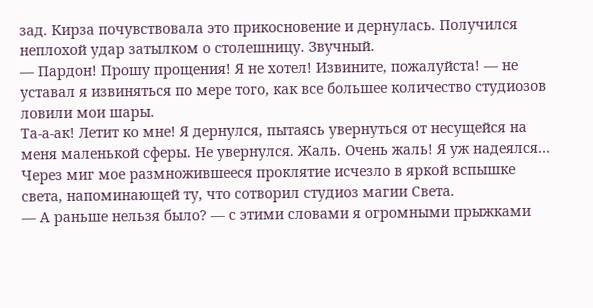зад. Кирза почувствовала это прикосновение и дернулась. Получился неплохой удар затылком о столешницу. Звучный.
— Пардон! Прошу прощения! Я не хотел! Извините, пожалуйста! — не уставал я извиняться по мере того, как все большее количество студиозов ловили мои шары.
Та-а-ак! Летит ко мне! Я дернулся, пытаясь увернуться от несущейся на меня маленькой сферы. Не увернулся. Жаль. Очень жаль! Я уж надеялся…
Через миг мое размножившееся проклятие исчезло в яркой вспышке света, напоминающей ту, что сотворил студиоз магии Света.
— А раньше нельзя было? — с этими словами я огромными прыжками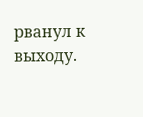рванул к выходу.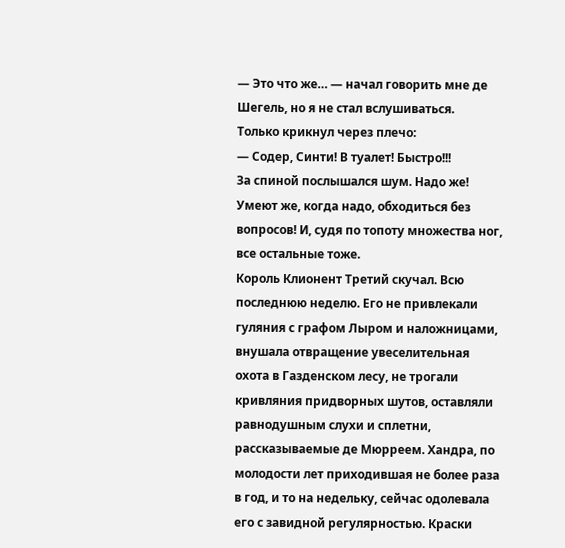— Это что же… — начал говорить мне де Шегель, но я не стал вслушиваться.
Только крикнул через плечо:
— Содер, Синти! В туалет! Быстро!!!
За спиной послышался шум. Надо же! Умеют же, когда надо, обходиться без вопросов! И, судя по топоту множества ног, все остальные тоже.
Король Клионент Третий скучал. Всю последнюю неделю. Его не привлекали гуляния с графом Лыром и наложницами, внушала отвращение увеселительная охота в Газденском лесу, не трогали кривляния придворных шутов, оставляли равнодушным слухи и сплетни, рассказываемые де Мюрреем. Хандра, по молодости лет приходившая не более раза в год, и то на недельку, сейчас одолевала его с завидной регулярностью. Краски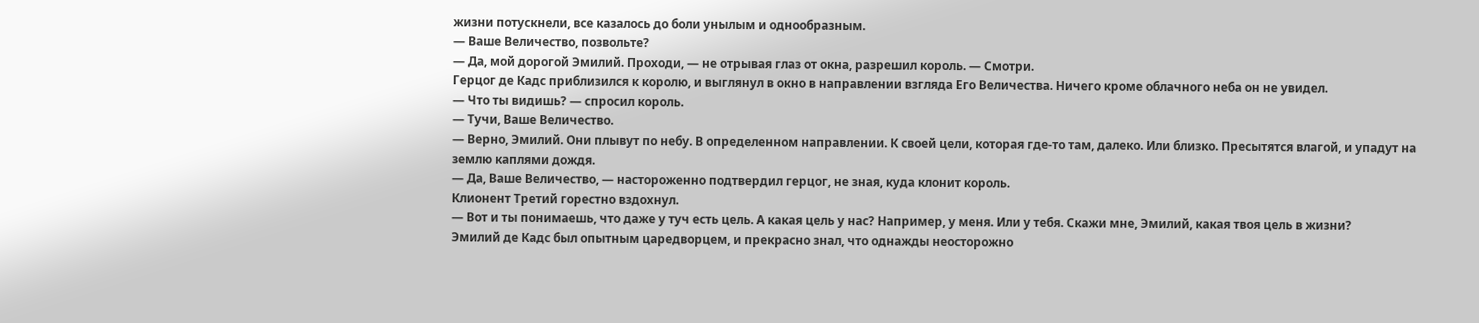жизни потускнели, все казалось до боли унылым и однообразным.
— Ваше Величество, позвольте?
— Да, мой дорогой Эмилий. Проходи, — не отрывая глаз от окна, разрешил король. — Смотри.
Герцог де Кадс приблизился к королю, и выглянул в окно в направлении взгляда Его Величества. Ничего кроме облачного неба он не увидел.
— Что ты видишь? — спросил король.
— Тучи, Ваше Величество.
— Верно, Эмилий. Они плывут по небу. В определенном направлении. К своей цели, которая где-то там, далеко. Или близко. Пресытятся влагой, и упадут на землю каплями дождя.
— Да, Ваше Величество, — настороженно подтвердил герцог, не зная, куда клонит король.
Клионент Третий горестно вздохнул.
— Вот и ты понимаешь, что даже у туч есть цель. А какая цель у нас? Например, у меня. Или у тебя. Скажи мне, Эмилий, какая твоя цель в жизни?
Эмилий де Кадс был опытным царедворцем, и прекрасно знал, что однажды неосторожно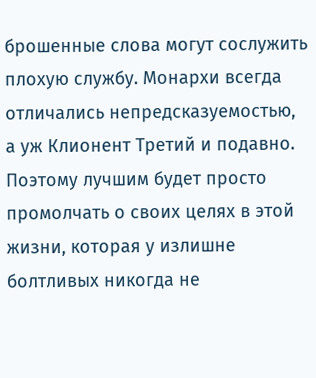брошенные слова могут сослужить плохую службу. Монархи всегда отличались непредсказуемостью, а уж Клионент Третий и подавно. Поэтому лучшим будет просто промолчать о своих целях в этой жизни, которая у излишне болтливых никогда не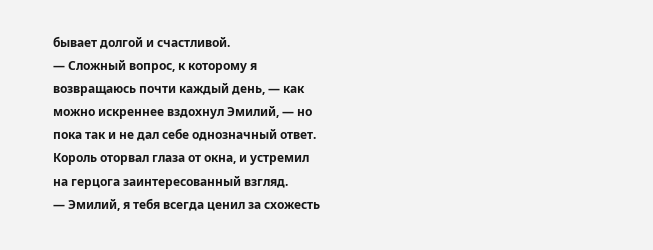бывает долгой и счастливой.
— Сложный вопрос, к которому я возвращаюсь почти каждый день, — как можно искреннее вздохнул Эмилий, — но пока так и не дал себе однозначный ответ.
Король оторвал глаза от окна, и устремил на герцога заинтересованный взгляд.
— Эмилий, я тебя всегда ценил за схожесть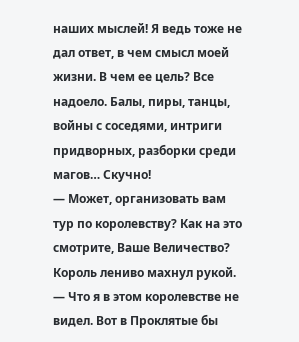наших мыслей! Я ведь тоже не дал ответ, в чем смысл моей жизни. В чем ее цель? Все надоело. Балы, пиры, танцы, войны с соседями, интриги придворных, разборки среди магов… Скучно!
— Может, организовать вам тур по королевству? Как на это смотрите, Ваше Величество?
Король лениво махнул рукой.
— Что я в этом королевстве не видел. Вот в Проклятые бы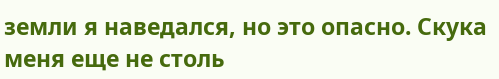земли я наведался, но это опасно. Скука меня еще не столь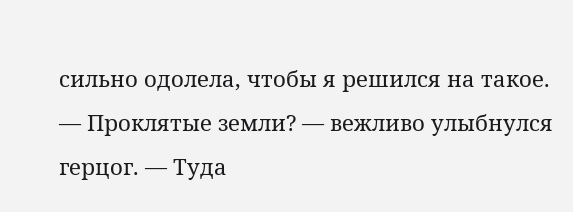сильно одолела, чтобы я решился на такое.
— Проклятые земли? — вежливо улыбнулся герцог. — Туда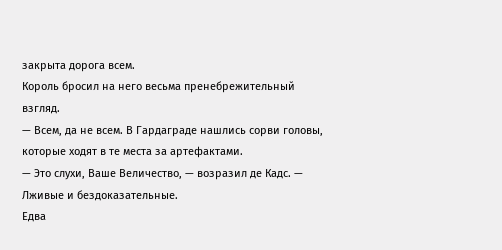закрыта дорога всем.
Король бросил на него весьма пренебрежительный взгляд.
— Всем, да не всем. В Гардаграде нашлись сорви головы, которые ходят в те места за артефактами.
— Это слухи, Ваше Величество, — возразил де Кадс. — Лживые и бездоказательные.
Едва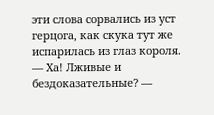эти слова сорвались из уст герцога, как скука тут же испарилась из глаз короля.
— Ха! Лживые и бездоказательные? —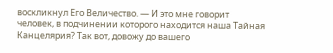воскликнул Его Величество. — И это мне говорит человек, в подчинении которого находится наша Тайная Канцелярия? Так вот, довожу до вашего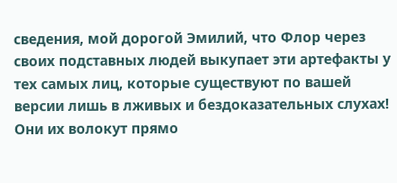сведения, мой дорогой Эмилий, что Флор через своих подставных людей выкупает эти артефакты у тех самых лиц, которые существуют по вашей версии лишь в лживых и бездоказательных слухах! Они их волокут прямо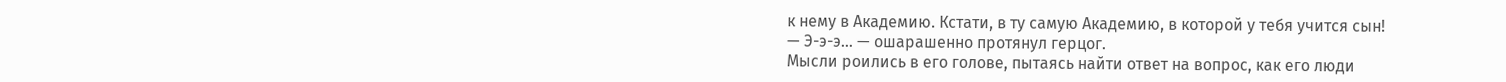к нему в Академию. Кстати, в ту самую Академию, в которой у тебя учится сын!
— Э-э-э… — ошарашенно протянул герцог.
Мысли роились в его голове, пытаясь найти ответ на вопрос, как его люди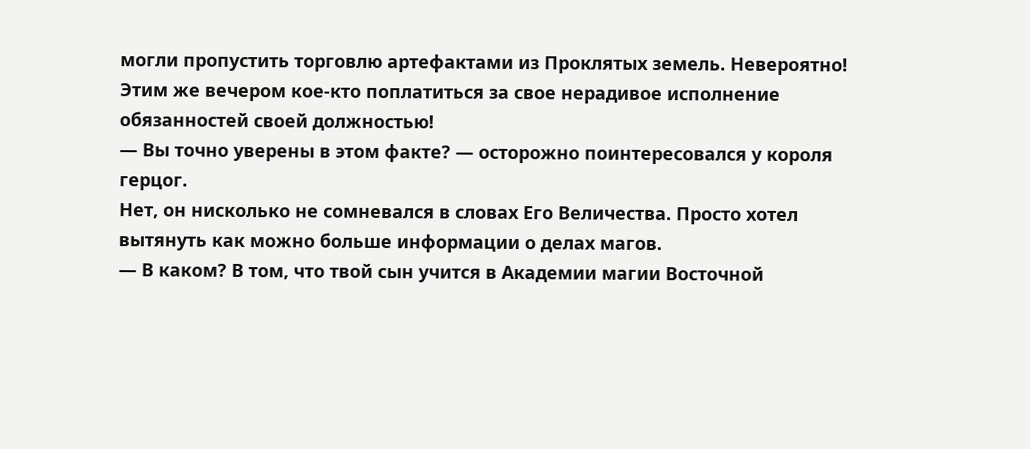могли пропустить торговлю артефактами из Проклятых земель. Невероятно! Этим же вечером кое-кто поплатиться за свое нерадивое исполнение обязанностей своей должностью!
— Вы точно уверены в этом факте? — осторожно поинтересовался у короля герцог.
Нет, он нисколько не сомневался в словах Его Величества. Просто хотел вытянуть как можно больше информации о делах магов.
— В каком? В том, что твой сын учится в Академии магии Восточной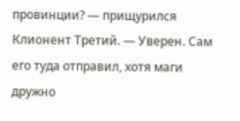провинции? — прищурился Клионент Третий. — Уверен. Сам его туда отправил, хотя маги дружно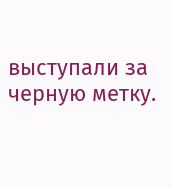выступали за черную метку.